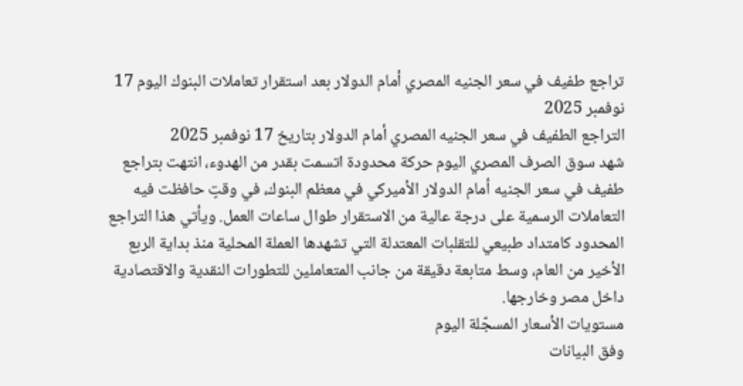تراجع طفيف في سعر الجنيه المصري أمام الدولار بعد استقرار تعاملات البنوك اليوم 17 نوفمبر 2025
التراجع الطفيف في سعر الجنيه المصري أمام الدولار بتاريخ 17 نوفمبر 2025
شهد سوق الصرف المصري اليوم حركة محدودة اتسمت بقدر من الهدوء، انتهت بتراجع طفيف في سعر الجنيه أمام الدولار الأميركي في معظم البنوك، في وقتٍ حافظت فيه التعاملات الرسمية على درجة عالية من الاستقرار طوال ساعات العمل. ويأتي هذا التراجع المحدود كامتداد طبيعي للتقلبات المعتدلة التي تشهدها العملة المحلية منذ بداية الربع الأخير من العام، وسط متابعة دقيقة من جانب المتعاملين للتطورات النقدية والاقتصادية داخل مصر وخارجها.
مستويات الأسعار المسجّلة اليوم
وفق البيانات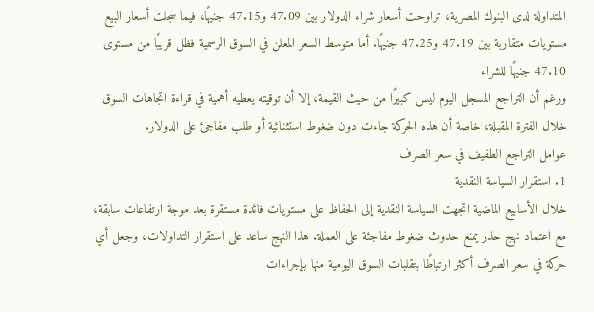المتداولة لدى البنوك المصرية، تراوحت أسعار شراء الدولار بين 47.09 و47.15 جنيهًا، فيما سجلت أسعار البيع مستويات متقاربة بين 47.19 و47.25 جنيهًا. أما متوسط السعر المعلن في السوق الرسمية فظل قريبًا من مستوى 47.10 جنيهًا للشراء
ورغم أن التراجع المسجل اليوم ليس كبيرًا من حيث القيمة، إلا أن توقيته يعطيه أهمية في قراءة اتجاهات السوق خلال الفترة المقبلة، خاصة أن هذه الحركة جاءت دون ضغوط استثنائية أو طلب مفاجئ على الدولار.
عوامل التراجع الطفيف في سعر الصرف
1. استقرار السياسة النقدية
خلال الأسابيع الماضية اتجهت السياسة النقدية إلى الحفاظ على مستويات فائدة مستقرة بعد موجة ارتفاعات سابقة، مع اعتماد نهج حذر يمنع حدوث ضغوط مفاجئة على العملة. هذا النهج ساعد على استقرار التداولات، وجعل أي حركة في سعر الصرف أكثر ارتباطًا بتقلبات السوق اليومية منها بإجراءات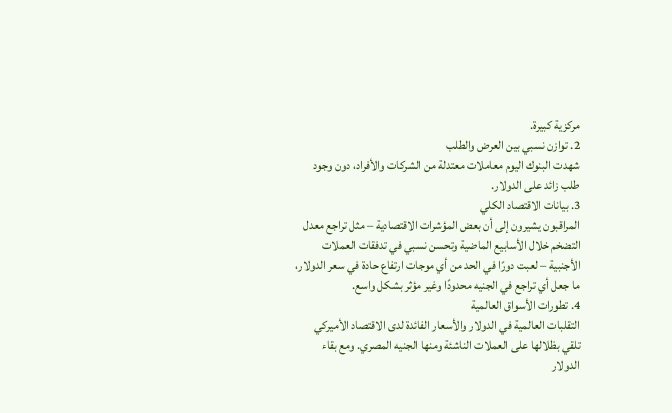مركزية كبيرة.
2. توازن نسبي بين العرض والطلب
شهدت البنوك اليوم معاملات معتدلة من الشركات والأفراد، دون وجود طلب زائد على الدولار.
3. بيانات الاقتصاد الكلي
المراقبون يشيرون إلى أن بعض المؤشرات الاقتصادية – مثل تراجع معدل التضخم خلال الأسابيع الماضية وتحسن نسبي في تدفقات العملات الأجنبية – لعبت دورًا في الحد من أي موجات ارتفاع حادة في سعر الدولار، ما جعل أي تراجع في الجنيه محدودًا وغير مؤثر بشكل واسع.
4. تطورات الأسواق العالمية
التقلبات العالمية في الدولار والأسعار الفائدة لدى الاقتصاد الأميركي تلقي بظلالها على العملات الناشئة ومنها الجنيه المصري. ومع بقاء الدولار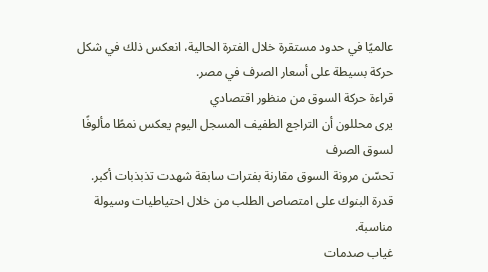عالميًا في حدود مستقرة خلال الفترة الحالية، انعكس ذلك في شكل حركة بسيطة على أسعار الصرف في مصر.
قراءة حركة السوق من منظور اقتصادي
يرى محللون أن التراجع الطفيف المسجل اليوم يعكس نمطًا مألوفًا لسوق الصرف
تحسّن مرونة السوق مقارنة بفترات سابقة شهدت تذبذبات أكبر.
قدرة البنوك على امتصاص الطلب من خلال احتياطيات وسيولة مناسبة.
غياب صدمات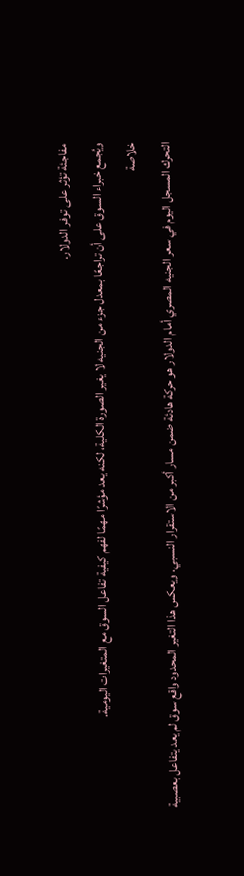مفاجئة تؤثر على توفر الدولار.
ويُجمع خبراء السوق على أن تراجعًا بمعدل جزء من الجنيه لا يغير الصورة الكلية، لكنه يعد مؤشرًا مهمًا لفهم كيفية تفاعل السوق مع المتغيرات اليومية.
خلاصة
التحرك المسجل اليوم في سعر الجنيه المصري أمام الدولار هو حركة هادئة ضمن مسار أكبر من الاستقرار النسبي. ويعكس هذا التغير المحدود واقع سوق لم يعد يتفاعل بعصبية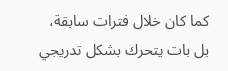كما كان خلال فترات سابقة، بل بات يتحرك بشكل تدريجي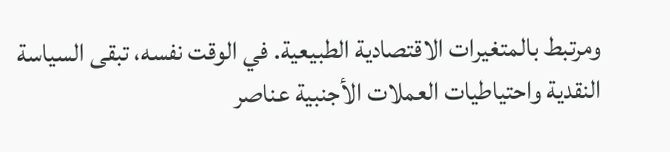ومرتبط بالمتغيرات الاقتصادية الطبيعية. في الوقت نفسه، تبقى السياسة النقدية واحتياطيات العملات الأجنبية عناصر